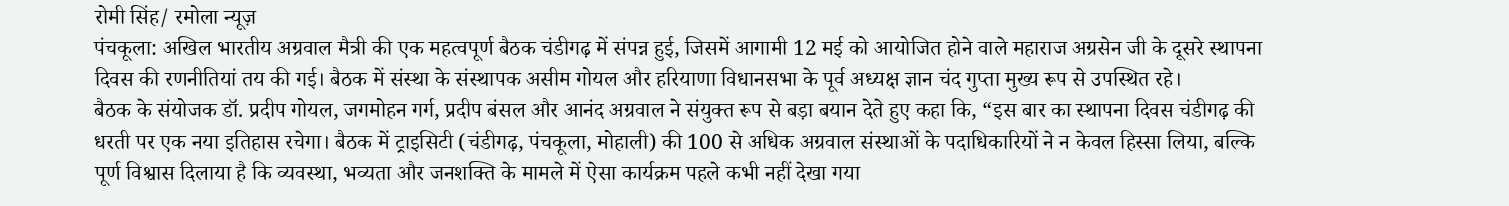रोमी सिंह/ रमोला न्यूज़
पंचकूला: अखिल भारतीय अग्रवाल मैत्री की एक महत्वपूर्ण बैठक चंडीगढ़ में संपन्न हुई, जिसमें आगामी 12 मई को आयोजित होने वाले महाराज अग्रसेन जी के दूसरे स्थापना दिवस की रणनीतियां तय की गई। बैठक में संस्था के संस्थापक असीम गोयल और हरियाणा विधानसभा के पूर्व अध्यक्ष ज्ञान चंद गुप्ता मुख्य रूप से उपस्थित रहे।
बैठक के संयोजक डॉ. प्रदीप गोयल, जगमोहन गर्ग, प्रदीप बंसल और आनंद अग्रवाल ने संयुक्त रूप से बड़ा बयान देते हुए कहा कि, “इस बार का स्थापना दिवस चंडीगढ़ की धरती पर एक नया इतिहास रचेगा। बैठक में ट्राइसिटी (चंडीगढ़, पंचकूला, मोहाली) की 100 से अधिक अग्रवाल संस्थाओं के पदाधिकारियों ने न केवल हिस्सा लिया, बल्कि पूर्ण विश्वास दिलाया है कि व्यवस्था, भव्यता और जनशक्ति के मामले में ऐसा कार्यक्रम पहले कभी नहीं देखा गया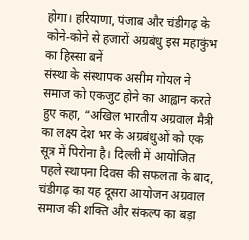होगा। हरियाणा, पंजाब और चंडीगढ़ के कोने-कोने से हजारों अग्रबंधु इस महाकुंभ का हिस्सा बनें
संस्था के संस्थापक असीम गोयल ने समाज को एकजुट होने का आह्वान करते हुए कहा, “अखिल भारतीय अग्रवाल मैत्री का लक्ष्य देश भर के अग्रबंधुओं को एक सूत्र में पिरोना है। दिल्ली में आयोजित पहले स्थापना दिवस की सफलता के बाद, चंडीगढ़ का यह दूसरा आयोजन अग्रवाल समाज की शक्ति और संकल्प का बड़ा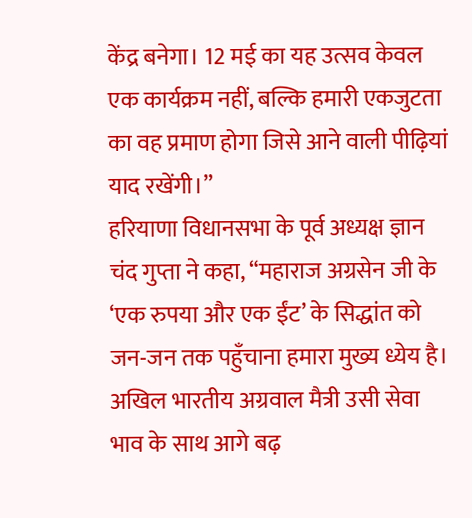केंद्र बनेगा। 12 मई का यह उत्सव केवल एक कार्यक्रम नहीं, बल्कि हमारी एकजुटता का वह प्रमाण होगा जिसे आने वाली पीढ़ियां याद रखेंगी।”
हरियाणा विधानसभा के पूर्व अध्यक्ष ज्ञान चंद गुप्ता ने कहा, “महाराज अग्रसेन जी के ‘एक रुपया और एक ईंट’ के सिद्धांत को जन-जन तक पहुँचाना हमारा मुख्य ध्येय है। अखिल भारतीय अग्रवाल मैत्री उसी सेवा भाव के साथ आगे बढ़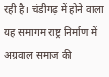रही है। चंडीगढ़ में होने वाला यह समागम राष्ट्र निर्माण में अग्रवाल समाज की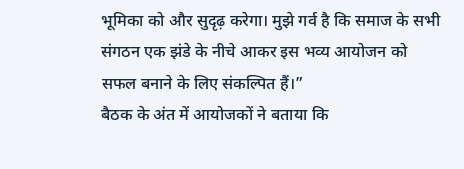भूमिका को और सुदृढ़ करेगा। मुझे गर्व है कि समाज के सभी संगठन एक झंडे के नीचे आकर इस भव्य आयोजन को सफल बनाने के लिए संकल्पित हैं।”
बैठक के अंत में आयोजकों ने बताया कि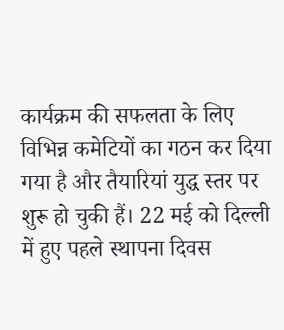कार्यक्रम की सफलता के लिए विभिन्न कमेटियों का गठन कर दिया गया है और तैयारियां युद्ध स्तर पर शुरू हो चुकी हैं। 22 मई को दिल्ली में हुए पहले स्थापना दिवस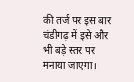की तर्ज पर इस बार चंडीगढ़ में इसे और भी बड़े स्तर पर मनाया जाएगा।